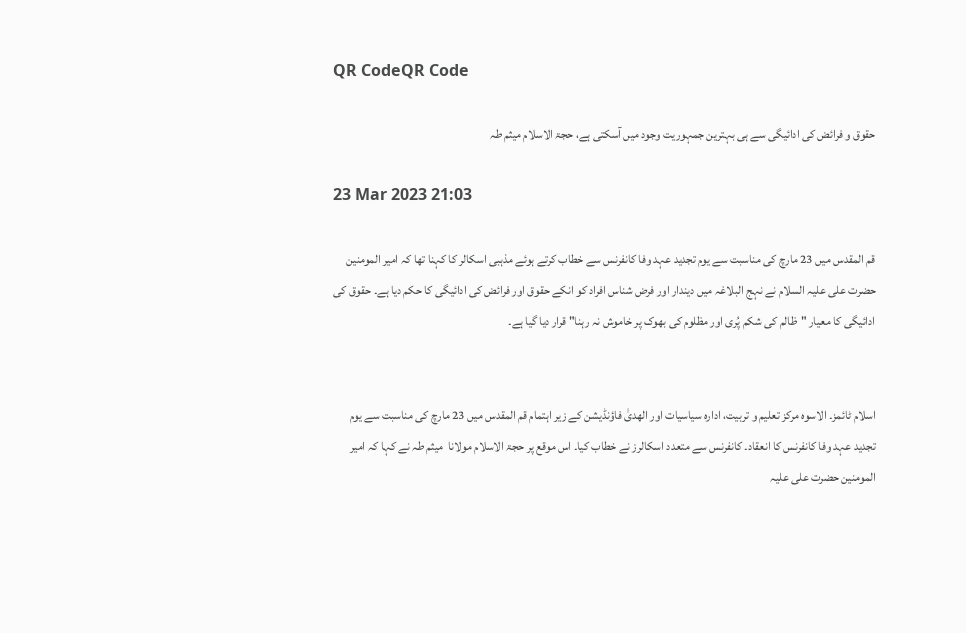QR CodeQR Code

حقوق و فرائض کی ادائیگی سے ہی بہترین جمہوریت وجود میں آسکتی ہے، حجۃ الاسلام میثم طہ

23 Mar 2023 21:03

قم المقدس میں 23 مارچ کی مناسبت سے یوم تجدید عہد وفا کانفرنس سے خطاب کرتے ہوئے مذہبی اسکالر کا کہنا تھا کہ امیر المومنین حضرت علی علیہ السلام نے نہج البلاغہ میں دیندار اور فرض شناس افراد کو انکے حقوق اور فرائض کی ادائیگی کا حکم دیا ہے۔ حقوق کی ادائیگی کا معیار "ظالم کی شکم پُری اور مظلوم کی بھوک پر خاموش نہ رہنا" قرار دیا گیا ہے۔


اسلام ٹائمز۔ الاسوہ مرکز تعلیم و تربیت، ادارہ سیاسیات اور الھدیٰ فاؤنڈیشن کے زیر اہتمام قم المقدس میں 23 مارچ کی مناسبت سے یوم تجدید عہد وفا کانفرنس کا انعقاد۔ کانفرنس سے متعدد اسکالرز نے خطاب کیا۔ اس موقع پر حجۃ الاسلام مولانا  میثم طہ نے کہا کہ امیر المومنین حضرت علی علیہ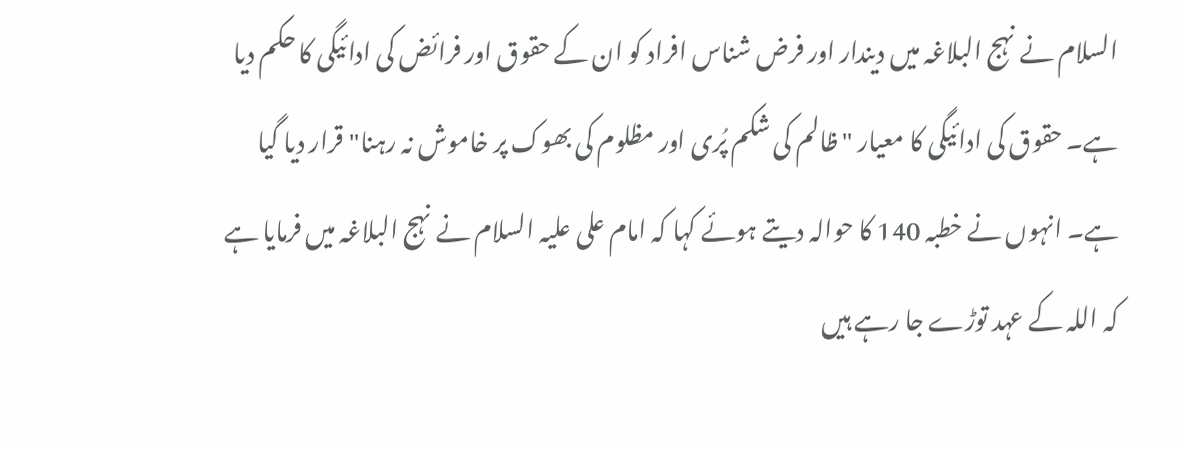السلام نے نہج البلاغہ میں دیندار اور فرض شناس افراد کو ان کے حقوق اور فرائض کی ادائیگی کا حکم دیا ہے۔ حقوق کی ادائیگی کا معیار "ظالم کی شکم پُری اور مظلوم کی بھوک پر خاموش نہ رہنا" قرار دیا گیا ہے۔ انہوں نے خطبہ 140 کا حوالہ دیتے ہوئے کہا کہ امام علی علیہ السلام نے نہج البلاغہ میں فرمایا ہے کہ اللہ کے عہد توڑے جا رہے ہیں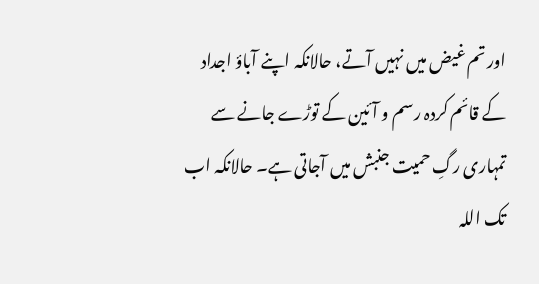اور تم غیض میں نہیں آتے، حالانکہ اپنے آباؤ اجداد کے قائم کردہ رسم و آئین کے توڑے جانے سے تمہارى رگِ حمیت جنبش میں آجاتی ہے۔ حالانکہ اب تک اللہ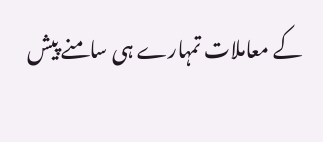کے معاملات تمہارے ہی سامنے پیش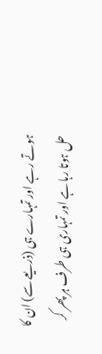ہوتے رہے اور تمہارے ہی (ذریعے سے) ان کا حل ہوتا رہا ہے اور تمہاری ہی طرف ہر پھر کر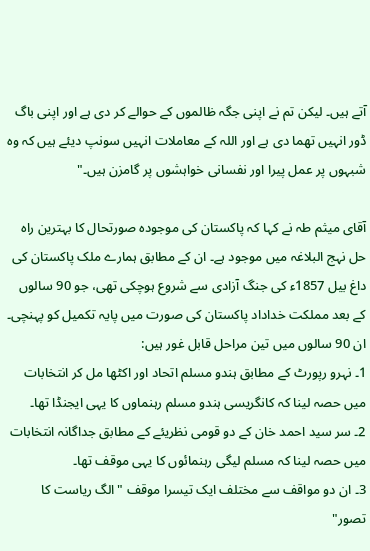آتے ہیں۔ لیکن تم نے اپنی جگہ ظالموں کے حوالے کر دی ہے اور اپنی باگ ڈور انہیں تھما دی ہے اور اللہ کے معاملات انہیں سونپ دیئے ہیں کہ وہ شبہوں پر عمل پیرا اور نفسانی خواہشوں پر گامزن ہیں۔"

آقای میثم طہ نے کہا کہ پاکستان کی موجودہ صورتحال کا بہترین راہ حل نہج البلاغہ میں موجود ہے۔ ان کے مطابق ہمارے ملک پاکستان کی داغ بیل 1857ء کی جنگ آزادی سے شروع ہوچکی تھی، جو 90 سالوں کے بعد مملکت خداداد پاکستان کی صورت میں پایہ تکمیل کو پہنچی۔ ان 90 سالوں میں تین مراحل قابل غور ہیں:
1۔ نہرو رپورٹ کے مطابق ہندو مسلم اتحاد اور اکٹھا مل کر انتخابات میں حصہ لینا کہ کانگریسی ہندو مسلم رہنماوں کا یہی ایجنڈا تھا۔
2۔ سر سید احمد خان کے دو قومی نظریئے کے مطابق جداگانہ انتخابات میں حصہ لینا کہ مسلم لیگی رہنمائوں کا یہی موقف تھا۔
3۔ ان دو مواقف سے مختلف ایک تیسرا موقف "الگ ریاست کا تصور"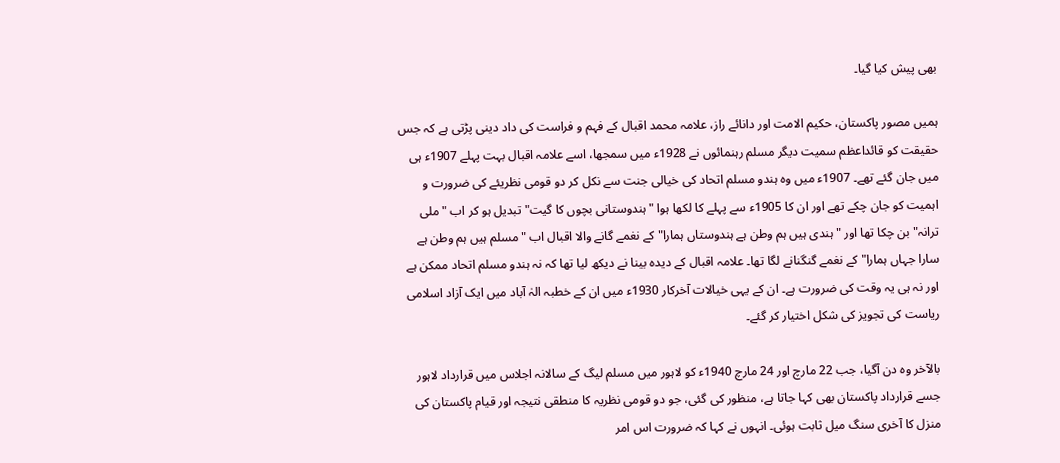بھی پیش کیا گیا۔

ہمیں مصور پاکستان، حکیم الامت اور دانائے راز، علامہ محمد اقبال کے فہم و فراست کی داد دینی پڑتی ہے کہ جس حقیقت کو قائداعظم سمیت دیگر مسلم رہنمائوں نے 1928ء میں سمجھا، اسے علامہ اقبال بہت پہلے 1907ء ہی میں جان گئے تھے۔ 1907ء میں وہ ہندو مسلم اتحاد کی خیالی جنت سے نکل کر دو قومی نظریئے کی ضرورت و اہمیت کو جان چکے تھے اور ان کا 1905ء سے پہلے کا لکھا ہوا "ہندوستانی بچوں کا گیت" تبدیل ہو کر اب "ملی ترانہ" بن چکا تھا اور "ہندی ہیں ہم وطن ہے ہندوستاں ہمارا" کے نغمے گانے والا اقبال اب "مسلم ہیں ہم وطن ہے سارا جہاں ہمارا" کے نغمے گنگنانے لگا تھا۔ علامہ اقبال کے دیدہ بینا نے دیکھ لیا تھا کہ نہ ہندو مسلم اتحاد ممکن ہے اور نہ ہی یہ وقت کی ضرورت ہے۔ ان کے یہی خیالات آخرکار 1930ء میں ان کے خطبہ الہٰ آباد میں ایک آزاد اسلامی ریاست کی تجویز کی شکل اختیار کر گئے۔

بالآخر وہ دن آگیا، جب 22 مارچ اور 24 مارچ 1940ء کو لاہور میں مسلم لیگ کے سالانہ اجلاس میں قرارداد لاہور جسے قرارداد پاکستان بھی کہا جاتا ہے، منظور کی گئی، جو دو قومی نظریہ کا منطقی نتیجہ اور قیام پاکستان کی منزل کا آخری سنگ میل ثابت ہوئی۔ انہوں نے کہا کہ ضرورت اس امر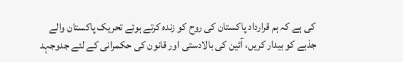کی ہے کہ ہم قرارداد پاکستان کی روح کو زندہ کرتے ہوئے تحریک پاکستان والے جذبے کو بیدار کریں، آئین کی بالادستی اور قانون کی حکمرانی کے لئے جدوجہد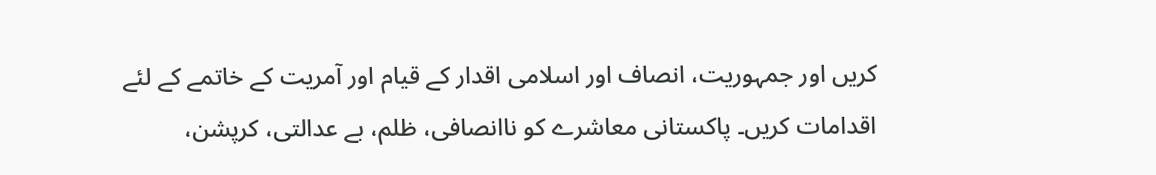کریں اور جمہوریت، انصاف اور اسلامی اقدار کے قیام اور آمریت کے خاتمے کے لئے اقدامات کریں۔ پاکستانی معاشرے کو ناانصافی، ظلم، بے عدالتی، کرپشن،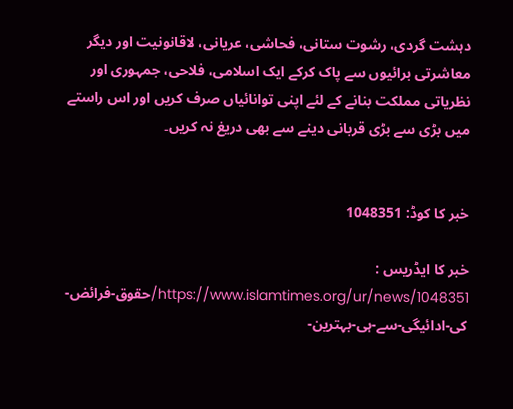دہشت گردی، رشوت ستانی، فحاشی، عریانی، لاقانونیت اور دیگر معاشرتی برائیوں سے پاک کرکے ایک اسلامی، فلاحی، جمہوری اور نظریاتی مملکت بنانے کے لئے اپنی توانائیاں صرف کریں اور اس راستے میں بڑی سے بڑی قربانی دینے سے بھی دریغ نہ کریں۔


خبر کا کوڈ: 1048351

خبر کا ایڈریس :
https://www.islamtimes.org/ur/news/1048351/حقوق-فرائض-کی-ادائیگی-سے-ہی-بہترین-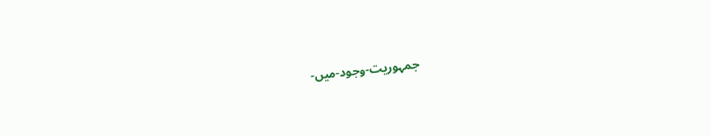جمہوریت-وجود-میں-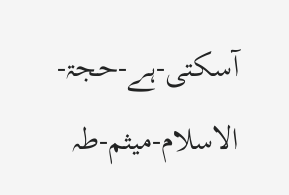آسکتی-ہے-حجۃ-الاسلام-میثم-طہ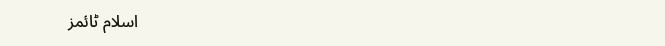اسلام ٹائمز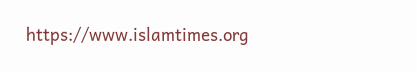https://www.islamtimes.org